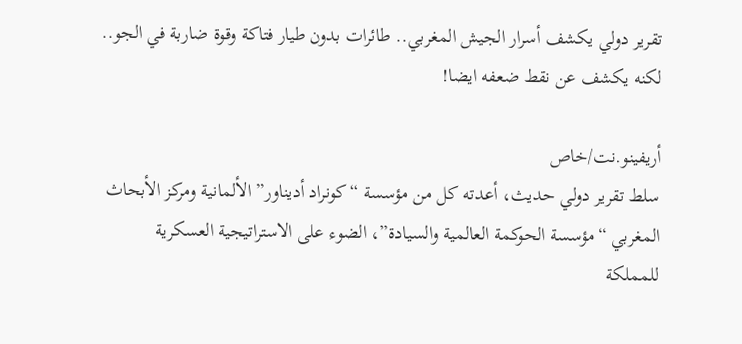تقرير دولي يكشف أسرار الجيش المغربي.. طائرات بدون طيار فتاكة وقوة ضاربة في الجو.. لكنه يكشف عن نقط ضعفه ايضا!

أريفينو.نت/خاص
سلط تقرير دولي حديث، أعدته كل من مؤسسة “كونراد أديناور” الألمانية ومركز الأبحاث المغربي “مؤسسة الحوكمة العالمية والسيادة”، الضوء على الاستراتيجية العسكرية للمملكة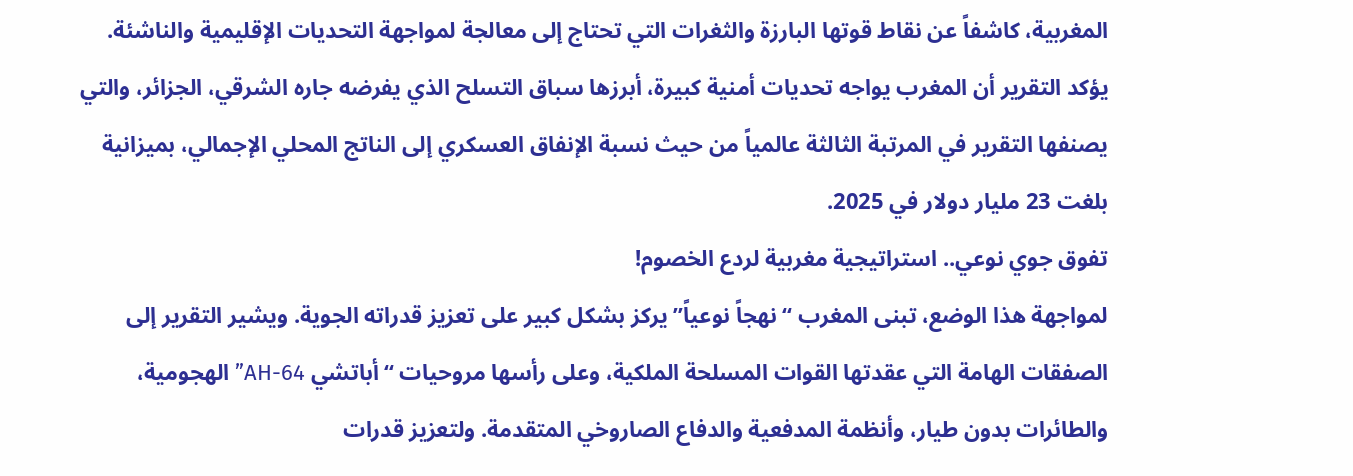المغربية، كاشفاً عن نقاط قوتها البارزة والثغرات التي تحتاج إلى معالجة لمواجهة التحديات الإقليمية والناشئة.
يؤكد التقرير أن المغرب يواجه تحديات أمنية كبيرة، أبرزها سباق التسلح الذي يفرضه جاره الشرقي، الجزائر، والتي يصنفها التقرير في المرتبة الثالثة عالمياً من حيث نسبة الإنفاق العسكري إلى الناتج المحلي الإجمالي، بميزانية بلغت 23 مليار دولار في 2025.
تفوق جوي نوعي.. استراتيجية مغربية لردع الخصوم!
لمواجهة هذا الوضع، تبنى المغرب “نهجاً نوعياً” يركز بشكل كبير على تعزيز قدراته الجوية. ويشير التقرير إلى الصفقات الهامة التي عقدتها القوات المسلحة الملكية، وعلى رأسها مروحيات “أباتشي AH-64” الهجومية، والطائرات بدون طيار، وأنظمة المدفعية والدفاع الصاروخي المتقدمة. ولتعزيز قدرات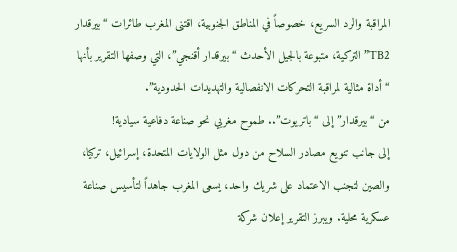المراقبة والرد السريع، خصوصاً في المناطق الجنوبية، اقتنى المغرب طائرات “بيرقدار TB2” التركية، متبوعة بالجيل الأحدث “بيرقدار أقنجي”، التي وصفها التقرير بأنها “أداة مثالية لمراقبة التحركات الانفصالية والتهديدات الحدودية”.
من “بيرقدار” إلى “باتريوت”.. طموح مغربي نحو صناعة دفاعية سيادية!
إلى جانب تنويع مصادر السلاح من دول مثل الولايات المتحدة، إسرائيل، تركيا، والصين لتجنب الاعتماد على شريك واحد، يسعى المغرب جاهداً لتأسيس صناعة عسكرية محلية. ويبرز التقرير إعلان شركة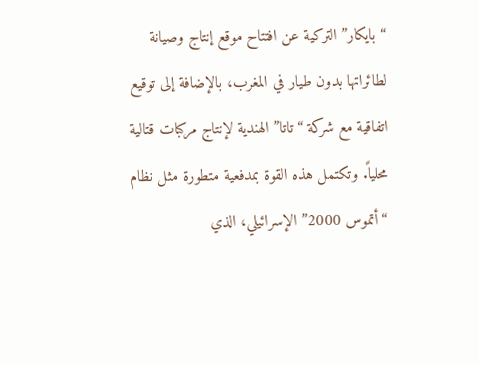“بايكار” التركية عن افتتاح موقع إنتاج وصيانة لطائراتها بدون طيار في المغرب، بالإضافة إلى توقيع اتفاقية مع شركة “تاتا” الهندية لإنتاج مركبات قتالية محلياً. وتكتمل هذه القوة بمدفعية متطورة مثل نظام “أتموس 2000” الإسرائيلي، الذي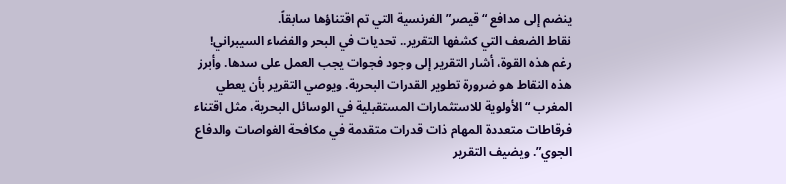ينضم إلى مدافع “قيصر” الفرنسية التي تم اقتناؤها سابقاً.
نقاط الضعف التي كشفها التقرير.. تحديات في البحر والفضاء السيبراني!
رغم هذه القوة، أشار التقرير إلى وجود فجوات يجب العمل على سدها. وأبرز هذه النقاط هو ضرورة تطوير القدرات البحرية. ويوصي التقرير بأن يعطي المغرب “الأولوية للاستثمارات المستقبلية في الوسائل البحرية، مثل اقتناء فرقاطات متعددة المهام ذات قدرات متقدمة في مكافحة الغواصات والدفاع الجوي”. ويضيف التقرير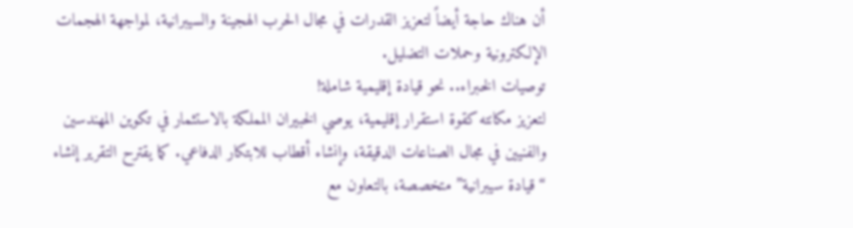أن هناك حاجة أيضاً لتعزيز القدرات في مجال الحرب الهجينة والسيبرانية، لمواجهة الهجمات الإلكترونية وحملات التضليل.
توصيات الخبراء.. نحو قيادة إقليمية شاملة!
لتعزيز مكانته كقوة استقرار إقليمية، يوصي الخبيران المملكة بالاستثمار في تكوين المهندسين والفنيين في مجال الصناعات الدقيقة، وإنشاء أقطاب للابتكار الدفاعي. كما يقترح التقرير إنشاء “قيادة سيبرانية” متخصصة، بالتعاون مع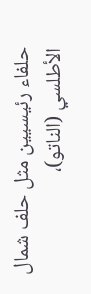حلفاء رئيسيين مثل حلف شمال الأطلسي (الناتو)،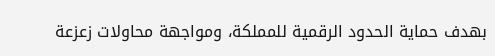بهدف حماية الحدود الرقمية للمملكة، ومواجهة محاولات زعزعة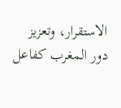الاستقرار، وتعزيز دور المغرب كفاعل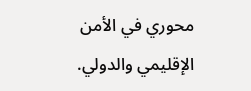محوري في الأمن الإقليمي والدولي.